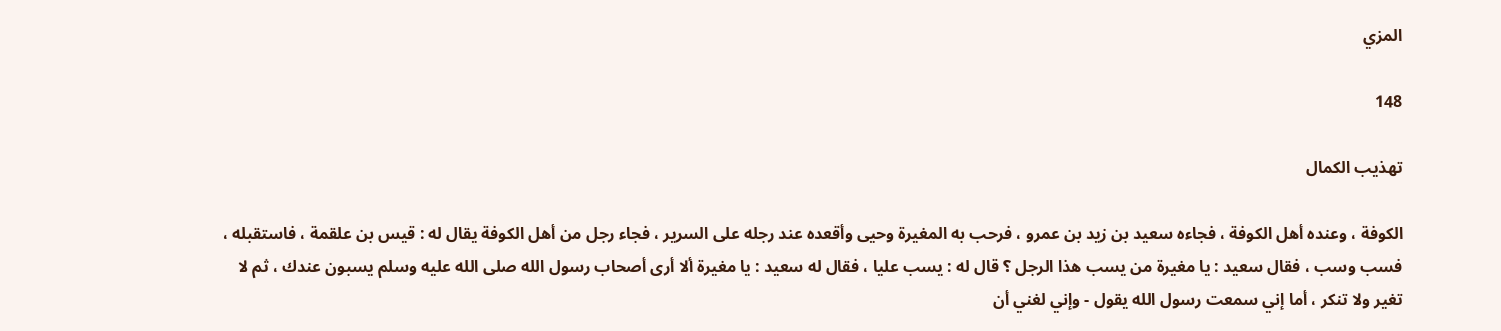المزي

148

تهذيب الكمال

الكوفة ، وعنده أهل الكوفة ، فجاءه سعيد بن زيد بن عمرو ، فرحب به المغيرة وحيى وأقعده عند رجله على السرير ، فجاء رجل من أهل الكوفة يقال له : قيس بن علقمة ، فاستقبله ، فسب وسب ، فقال سعيد : يا مغيرة من يسب هذا الرجل ؟ قال له : يسب عليا ، فقال له سعيد : يا مغيرة ألا أرى أصحاب رسول الله صلى الله عليه وسلم يسبون عندك ، ثم لا تغير ولا تنكر ، أما إني سمعت رسول الله يقول - وإني لغني أن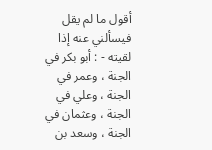أقول ما لم يقل فيسألني عنه إذا لقيته - : أبو بكر في الجنة ، وعمر في الجنة ، وعلي في الجنة ، وعثمان في الجنة ، وسعد بن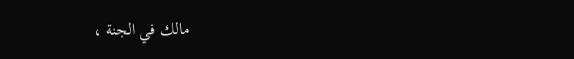مالك في الجنة ،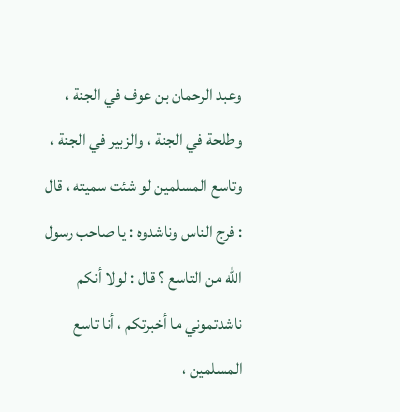وعبد الرحمان بن عوف في الجنة ، وطلحة في الجنة ، والزبير في الجنة ، وتاسع المسلمين لو شئت سميته ، قال : فرج الناس وناشدوه : يا صاحب رسول الله من التاسع ؟ قال : لولا أنكم ناشدتموني ما أخبرتكم ، أنا تاسع المسلمين ،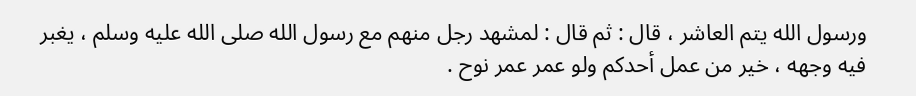ورسول الله يتم العاشر ، قال : ثم قال : لمشهد رجل منهم مع رسول الله صلى الله عليه وسلم ، يغبر فيه وجهه ، خير من عمل أحدكم ولو عمر عمر نوح .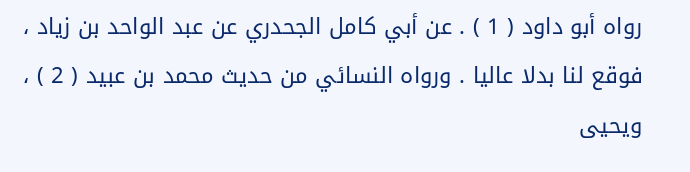رواه أبو داود ( 1 ) . عن أبي كامل الجحدري عن عبد الواحد بن زياد ، فوقع لنا بدلا عاليا . ورواه النسائي من حديث محمد بن عبيد ( 2 ) ، ويحيى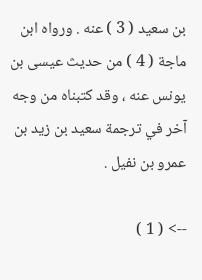بن سعيد ( 3 ) عنه . ورواه ابن ماجة ( 4 ) من حديث عيسى بن يونس عنه ، وقد كتبناه من وجه آخر في ترجمة سعيد بن زيد بن عمرو بن نفيل .

--> ( 1 )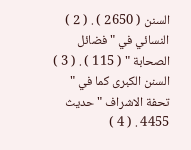السنن ( 2650 ) . ( 2 ) النسائي في " فضائل الصحابة " ( 115 ) . ( 3 ) السنن الكبرى كما في " تحفة الاشراف " حديث 4455 . ( 4 )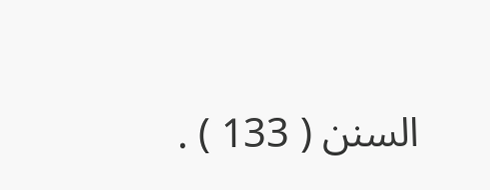السنن ( 133 ) .